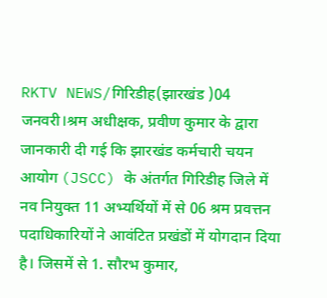RKTV NEWS/गिरिडीह(झारखंड )04 जनवरी।श्रम अधीक्षक, प्रवीण कुमार के द्वारा जानकारी दी गई कि झारखंड कर्मचारी चयन आयोग (JSCC) के अंतर्गत गिरिडीह जिले में नव नियुक्त 11 अभ्यर्थियों में से 06 श्रम प्रवत्तन पदाधिकारियों ने आवंटित प्रखंडों में योगदान दिया है। जिसमें से 1. सौरभ कुमार,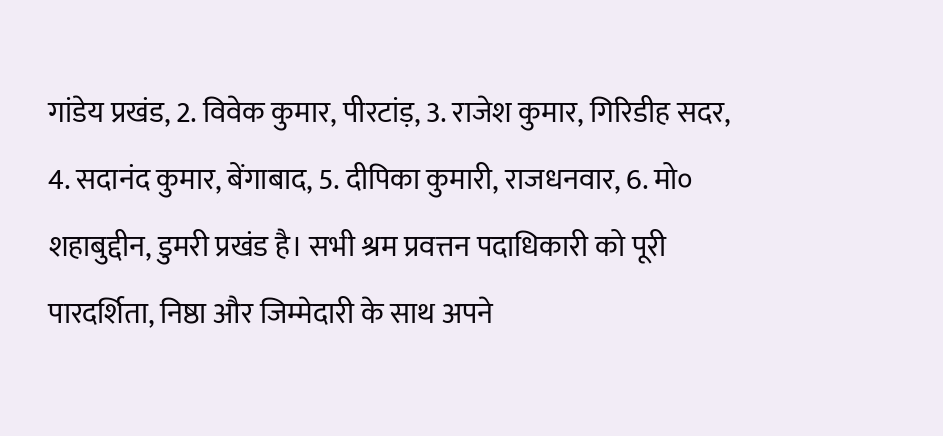गांडेय प्रखंड, 2. विवेक कुमार, पीरटांड़, 3. राजेश कुमार, गिरिडीह सदर, 4. सदानंद कुमार, बेंगाबाद, 5. दीपिका कुमारी, राजधनवार, 6. मो० शहाबुद्दीन, डुमरी प्रखंड है। सभी श्रम प्रवत्तन पदाधिकारी को पूरी पारदर्शिता, निष्ठा और जिम्मेदारी के साथ अपने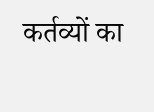कर्तव्यों का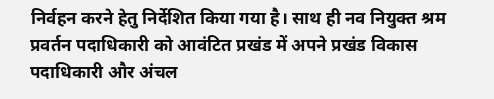निर्वहन करने हेतु निर्देशित किया गया है। साथ ही नव नियुक्त श्रम प्रवर्तन पदाधिकारी को आवंटित प्रखंड में अपने प्रखंड विकास पदाधिकारी और अंचल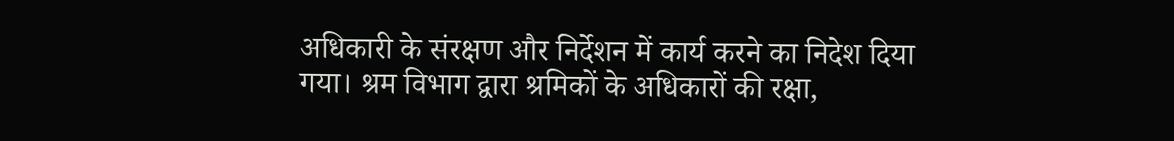अधिकारी के संरक्षण और निर्देशन में कार्य करने का निदेश दिया गया। श्रम विभाग द्वारा श्रमिकों के अधिकारों की रक्षा,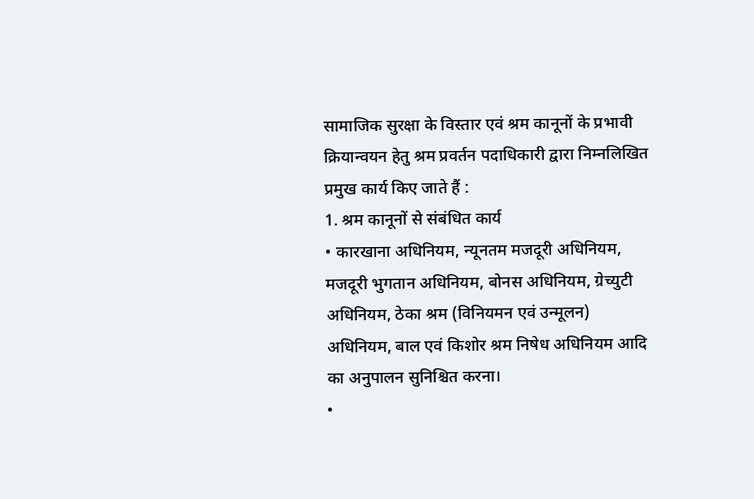सामाजिक सुरक्षा के विस्तार एवं श्रम कानूनों के प्रभावी क्रियान्वयन हेतु श्रम प्रवर्तन पदाधिकारी द्वारा निम्नलिखित प्रमुख कार्य किए जाते हैं :
1. श्रम कानूनों से संबंधित कार्य
• कारखाना अधिनियम, न्यूनतम मजदूरी अधिनियम, मजदूरी भुगतान अधिनियम, बोनस अधिनियम, ग्रेच्युटी अधिनियम, ठेका श्रम (विनियमन एवं उन्मूलन) अधिनियम, बाल एवं किशोर श्रम निषेध अधिनियम आदि का अनुपालन सुनिश्चित करना।
•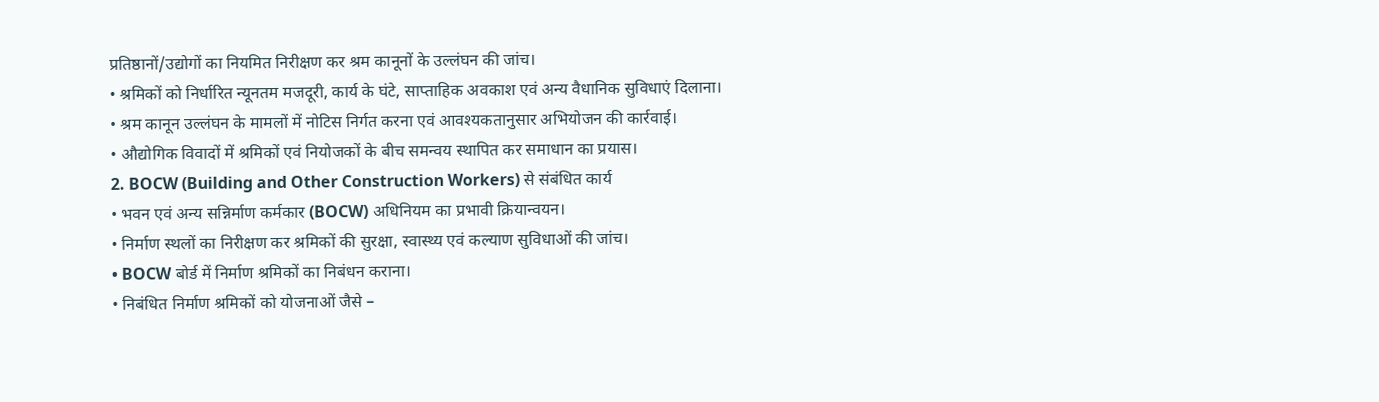प्रतिष्ठानों/उद्योगों का नियमित निरीक्षण कर श्रम कानूनों के उल्लंघन की जांच।
• श्रमिकों को निर्धारित न्यूनतम मजदूरी, कार्य के घंटे, साप्ताहिक अवकाश एवं अन्य वैधानिक सुविधाएं दिलाना।
• श्रम कानून उल्लंघन के मामलों में नोटिस निर्गत करना एवं आवश्यकतानुसार अभियोजन की कार्रवाई।
• औद्योगिक विवादों में श्रमिकों एवं नियोजकों के बीच समन्वय स्थापित कर समाधान का प्रयास।
2. BOCW (Building and Other Construction Workers) से संबंधित कार्य
• भवन एवं अन्य सन्निर्माण कर्मकार (BOCW) अधिनियम का प्रभावी क्रियान्वयन।
• निर्माण स्थलों का निरीक्षण कर श्रमिकों की सुरक्षा, स्वास्थ्य एवं कल्याण सुविधाओं की जांच।
• BOCW बोर्ड में निर्माण श्रमिकों का निबंधन कराना।
• निबंधित निर्माण श्रमिकों को योजनाओं जैसे –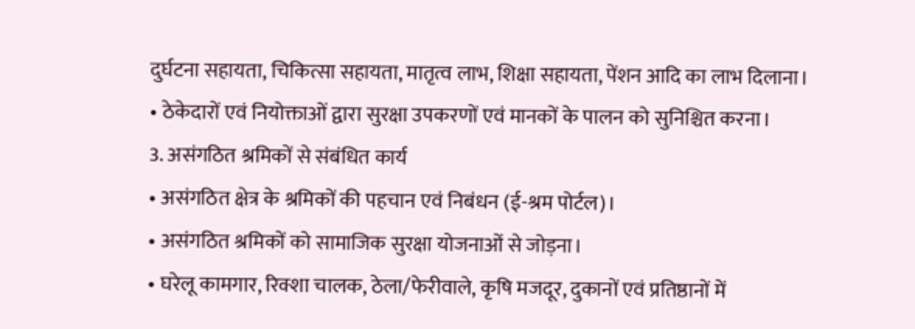दुर्घटना सहायता, चिकित्सा सहायता, मातृत्व लाभ, शिक्षा सहायता, पेंशन आदि का लाभ दिलाना।
• ठेकेदारों एवं नियोक्ताओं द्वारा सुरक्षा उपकरणों एवं मानकों के पालन को सुनिश्चित करना।
3. असंगठित श्रमिकों से संबंधित कार्य
• असंगठित क्षेत्र के श्रमिकों की पहचान एवं निबंधन (ई-श्रम पोर्टल)।
• असंगठित श्रमिकों को सामाजिक सुरक्षा योजनाओं से जोड़ना।
• घरेलू कामगार, रिक्शा चालक, ठेला/फेरीवाले, कृषि मजदूर, दुकानों एवं प्रतिष्ठानों में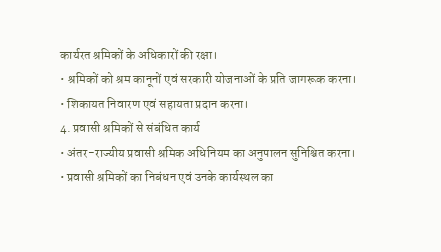कार्यरत श्रमिकों के अधिकारों की रक्षा।
• श्रमिकों को श्रम कानूनों एवं सरकारी योजनाओं के प्रति जागरूक करना।
• शिकायत निवारण एवं सहायता प्रदान करना।
4. प्रवासी श्रमिकों से संबंधित कार्य
• अंतर-राज्यीय प्रवासी श्रमिक अधिनियम का अनुपालन सुनिश्चित करना।
• प्रवासी श्रमिकों का निबंधन एवं उनके कार्यस्थल का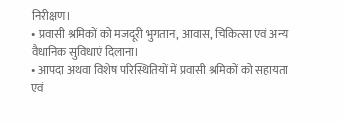निरीक्षण।
• प्रवासी श्रमिकों को मजदूरी भुगतान, आवास, चिकित्सा एवं अन्य वैधानिक सुविधाएं दिलाना।
• आपदा अथवा विशेष परिस्थितियों में प्रवासी श्रमिकों को सहायता एवं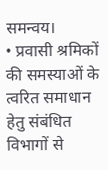समन्वय।
• प्रवासी श्रमिकों की समस्याओं के त्वरित समाधान हेतु संबंधित विभागों से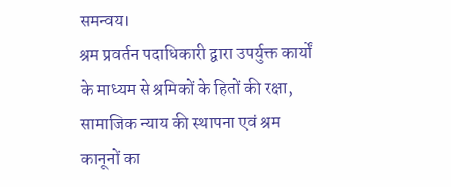समन्वय।
श्रम प्रवर्तन पदाधिकारी द्वारा उपर्युक्त कार्यों के माध्यम से श्रमिकों के हितों की रक्षा, सामाजिक न्याय की स्थापना एवं श्रम कानूनों का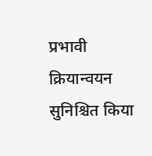प्रभावी क्रियान्वयन सुनिश्चित किया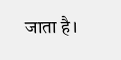जाता है।